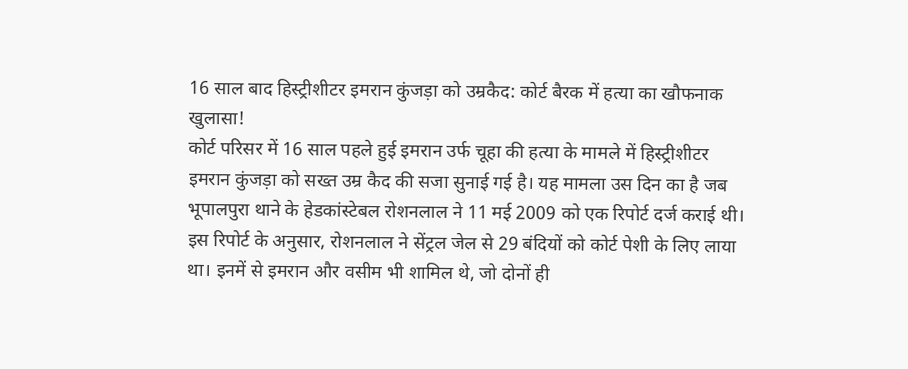16 साल बाद हिस्ट्रीशीटर इमरान कुंजड़ा को उम्रकैद: कोर्ट बैरक में हत्या का खौफनाक खुलासा!
कोर्ट परिसर में 16 साल पहले हुई इमरान उर्फ चूहा की हत्या के मामले में हिस्ट्रीशीटर इमरान कुंजड़ा को सख्त उम्र कैद की सजा सुनाई गई है। यह मामला उस दिन का है जब भूपालपुरा थाने के हेडकांस्टेबल रोशनलाल ने 11 मई 2009 को एक रिपोर्ट दर्ज कराई थी। इस रिपोर्ट के अनुसार, रोशनलाल ने सेंट्रल जेल से 29 बंदियों को कोर्ट पेशी के लिए लाया था। इनमें से इमरान और वसीम भी शामिल थे, जो दोनों ही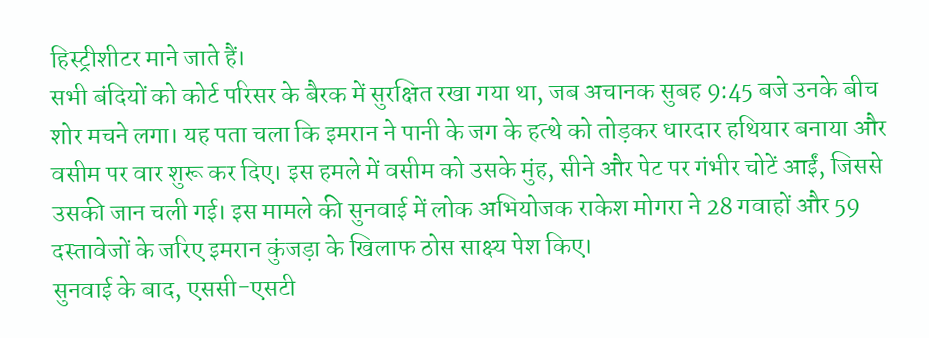हिस्ट्रीशीटर माने जाते हैं।
सभी बंदियों को कोर्ट परिसर के बैरक में सुरक्षित रखा गया था, जब अचानक सुबह 9:45 बजे उनके बीच शोर मचने लगा। यह पता चला कि इमरान ने पानी के जग के हत्थे को तोड़कर धारदार हथियार बनाया और वसीम पर वार शुरू कर दिए। इस हमले में वसीम को उसके मुंह, सीने और पेट पर गंभीर चोटें आईं, जिससे उसकी जान चली गई। इस मामले की सुनवाई में लोक अभियोजक राकेश मोगरा ने 28 गवाहों और 59 दस्तावेजों के जरिए इमरान कुंजड़ा के खिलाफ ठोस साक्ष्य पेश किए।
सुनवाई के बाद, एससी-एसटी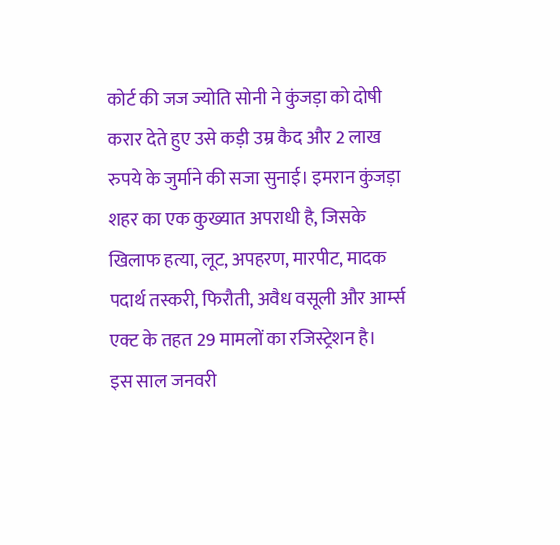कोर्ट की जज ज्योति सोनी ने कुंजड़ा को दोषी करार देते हुए उसे कड़ी उम्र कैद और 2 लाख रुपये के जुर्माने की सजा सुनाई। इमरान कुंजड़ा शहर का एक कुख्यात अपराधी है, जिसके खिलाफ हत्या, लूट, अपहरण, मारपीट, मादक पदार्थ तस्करी, फिरौती, अवैध वसूली और आर्म्स एक्ट के तहत 29 मामलों का रजिस्ट्रेशन है।
इस साल जनवरी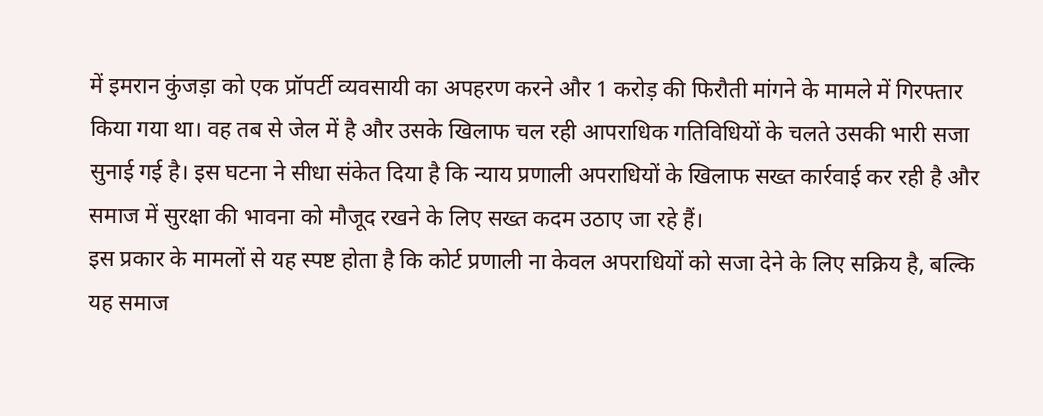में इमरान कुंजड़ा को एक प्रॉपर्टी व्यवसायी का अपहरण करने और 1 करोड़ की फिरौती मांगने के मामले में गिरफ्तार किया गया था। वह तब से जेल में है और उसके खिलाफ चल रही आपराधिक गतिविधियों के चलते उसकी भारी सजा सुनाई गई है। इस घटना ने सीधा संकेत दिया है कि न्याय प्रणाली अपराधियों के खिलाफ सख्त कार्रवाई कर रही है और समाज में सुरक्षा की भावना को मौजूद रखने के लिए सख्त कदम उठाए जा रहे हैं।
इस प्रकार के मामलों से यह स्पष्ट होता है कि कोर्ट प्रणाली ना केवल अपराधियों को सजा देने के लिए सक्रिय है, बल्कि यह समाज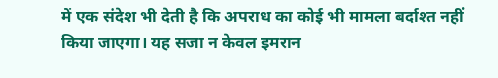में एक संदेश भी देती है कि अपराध का कोई भी मामला बर्दाश्त नहीं किया जाएगा। यह सजा न केवल इमरान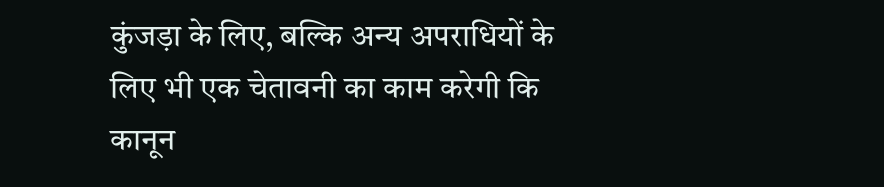कुंजड़ा के लिए, बल्कि अन्य अपराधियों के लिए भी एक चेतावनी का काम करेगी कि कानून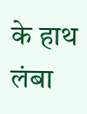के हाथ लंबा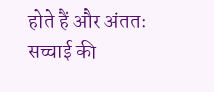होते हैं और अंततः सच्चाई की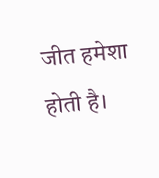जीत हमेशा होती है।